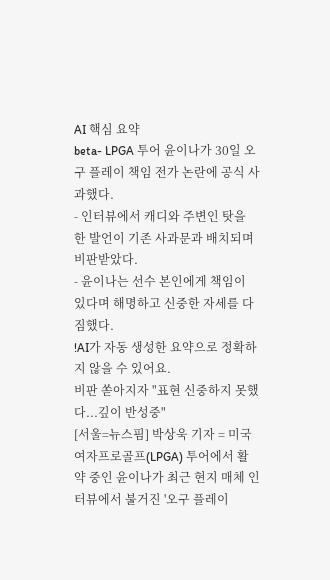AI 핵심 요약
beta- LPGA 투어 윤이나가 30일 오구 플레이 책임 전가 논란에 공식 사과했다.
- 인터뷰에서 캐디와 주변인 탓을 한 발언이 기존 사과문과 배치되며 비판받았다.
- 윤이나는 선수 본인에게 책임이 있다며 해명하고 신중한 자세를 다짐했다.
!AI가 자동 생성한 요약으로 정확하지 않을 수 있어요.
비판 쏟아지자 "표현 신중하지 못했다...깊이 반성중"
[서울=뉴스핌] 박상욱 기자 = 미국여자프로골프(LPGA) 투어에서 활약 중인 윤이나가 최근 현지 매체 인터뷰에서 불거진 '오구 플레이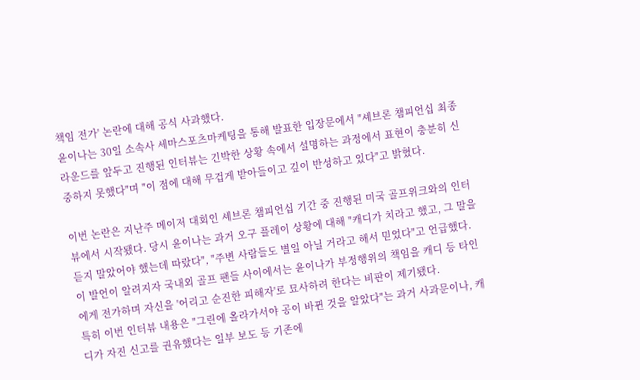책임 전가' 논란에 대해 공식 사과했다.
윤이나는 30일 소속사 세마스포츠마케팅을 통해 발표한 입장문에서 "셰브론 챔피언십 최종 라운드를 앞두고 진행된 인터뷰는 긴박한 상황 속에서 설명하는 과정에서 표현이 충분히 신중하지 못했다"며 "이 점에 대해 무겁게 받아들이고 깊이 반성하고 있다"고 밝혔다.

이번 논란은 지난주 메이저 대회인 셰브론 챔피언십 기간 중 진행된 미국 골프위크와의 인터뷰에서 시작됐다. 당시 윤이나는 과거 오구 플레이 상황에 대해 "캐디가 치라고 했고, 그 말을 듣지 말았어야 했는데 따랐다", "주변 사람들도 별일 아닐 거라고 해서 믿었다"고 언급했다. 이 발언이 알려지자 국내외 골프 팬들 사이에서는 윤이나가 부정행위의 책임을 캐디 등 타인에게 전가하며 자신을 '어리고 순진한 피해자'로 묘사하려 한다는 비판이 제기됐다.
특히 이번 인터뷰 내용은 "그린에 올라가서야 공이 바뀐 것을 알았다"는 과거 사과문이나, 캐디가 자진 신고를 권유했다는 일부 보도 등 기존에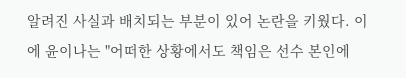알려진 사실과 배치되는 부분이 있어 논란을 키웠다. 이에 윤이나는 "어떠한 상황에서도 책임은 선수 본인에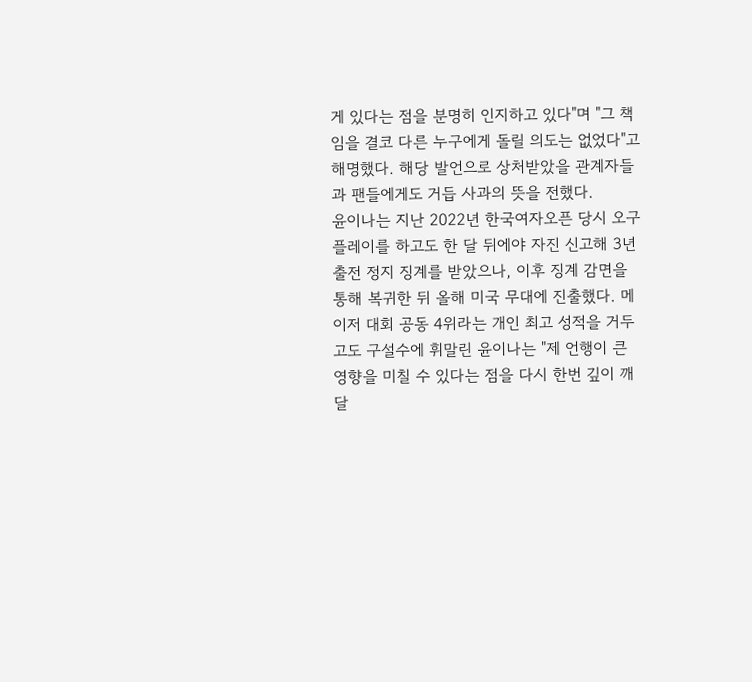게 있다는 점을 분명히 인지하고 있다"며 "그 책임을 결코 다른 누구에게 돌릴 의도는 없었다"고 해명했다. 해당 발언으로 상처받았을 관계자들과 팬들에게도 거듭 사과의 뜻을 전했다.
윤이나는 지난 2022년 한국여자오픈 당시 오구 플레이를 하고도 한 달 뒤에야 자진 신고해 3년 출전 정지 징계를 받았으나, 이후 징계 감면을 통해 복귀한 뒤 올해 미국 무대에 진출했다. 메이저 대회 공동 4위라는 개인 최고 성적을 거두고도 구설수에 휘말린 윤이나는 "제 언행이 큰 영향을 미칠 수 있다는 점을 다시 한번 깊이 깨달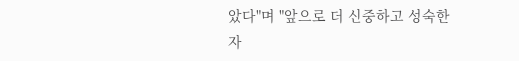았다"며 "앞으로 더 신중하고 성숙한 자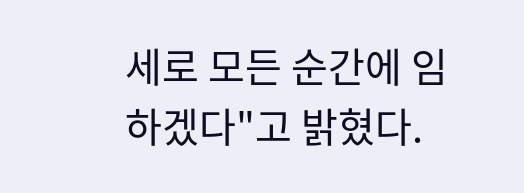세로 모든 순간에 임하겠다"고 밝혔다.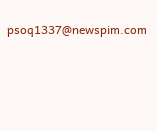psoq1337@newspim.com